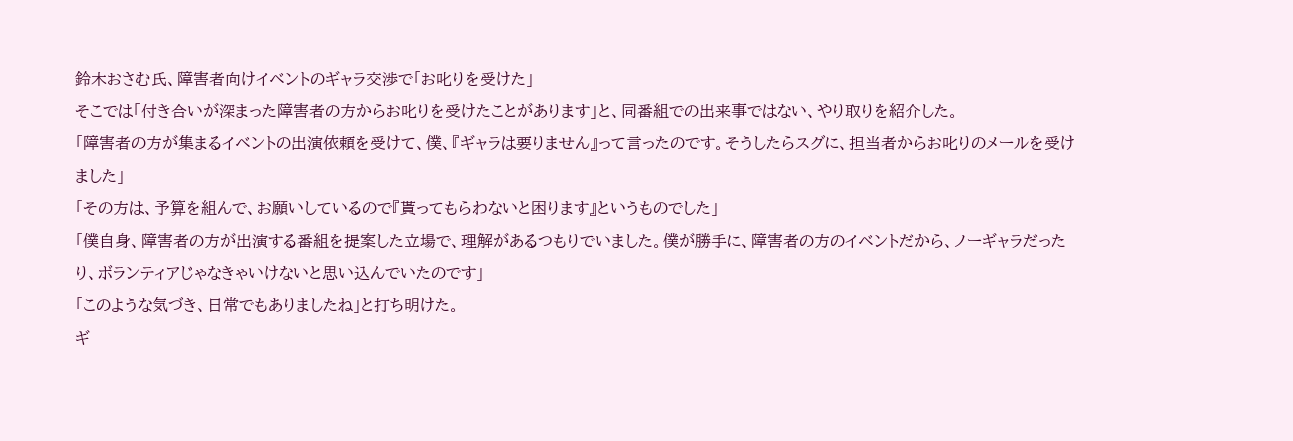鈴木おさむ氏、障害者向けイベントのギャラ交渉で「お叱りを受けた」
そこでは「付き合いが深まった障害者の方からお叱りを受けたことがあります」と、同番組での出来事ではない、やり取りを紹介した。
「障害者の方が集まるイベントの出演依頼を受けて、僕、『ギャラは要りません』って言ったのです。そうしたらスグに、担当者からお叱りのメールを受けました」
「その方は、予算を組んで、お願いしているので『貰ってもらわないと困ります』というものでした」
「僕自身、障害者の方が出演する番組を提案した立場で、理解があるつもりでいました。僕が勝手に、障害者の方のイベントだから、ノーギャラだったり、ボランティアじゃなきゃいけないと思い込んでいたのです」
「このような気づき、日常でもありましたね」と打ち明けた。
ギ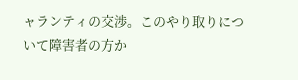ャランティの交渉。このやり取りについて障害者の方か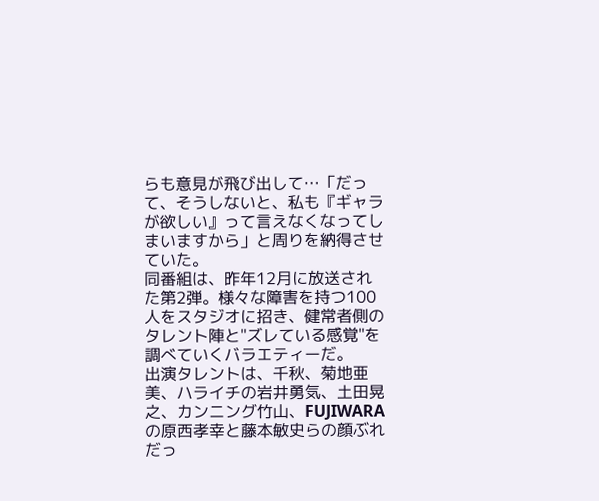らも意見が飛び出して…「だって、そうしないと、私も『ギャラが欲しい』って言えなくなってしまいますから」と周りを納得させていた。
同番組は、昨年12月に放送された第2弾。様々な障害を持つ100人をスタジオに招き、健常者側のタレント陣と"ズレている感覚"を調べていくバラエティーだ。
出演タレントは、千秋、菊地亜美、ハライチの岩井勇気、土田晃之、カンニング竹山、FUJIWARAの原西孝幸と藤本敏史らの顔ぶれだっ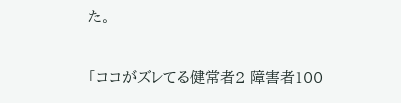た。

「ココがズレてる健常者2 障害者100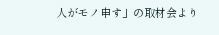人がモノ申す」の取材会より